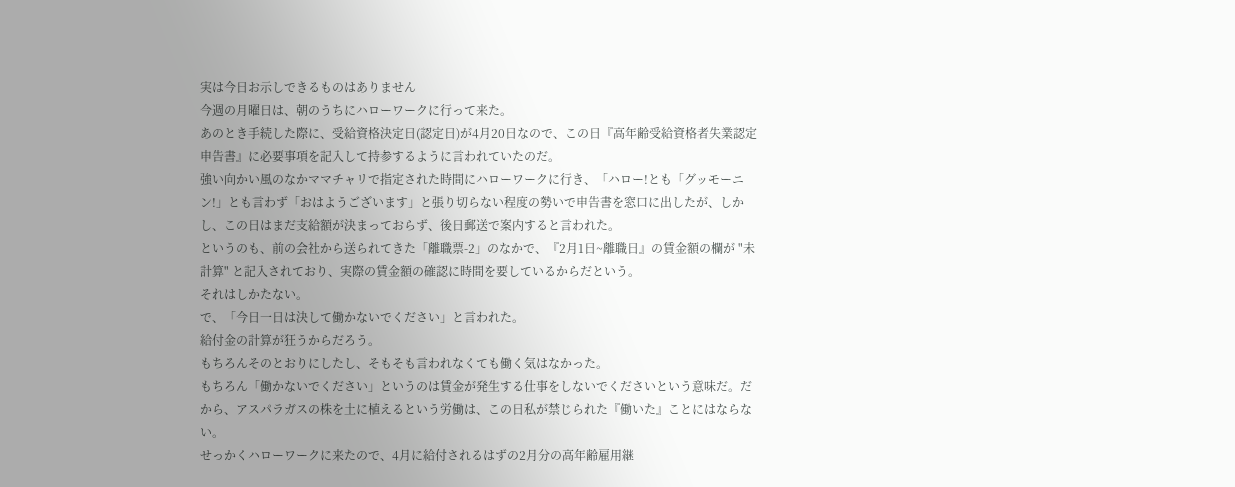実は今日お示しできるものはありません
今週の月曜日は、朝のうちにハローワークに行って来た。
あのとき手続した際に、受給資格決定日(認定日)が4月20日なので、この日『高年齢受給資格者失業認定申告書』に必要事項を記入して持参するように言われていたのだ。
強い向かい風のなかママチャリで指定された時間にハローワークに行き、「ハロー!とも「グッモーニン!」とも言わず「おはようございます」と張り切らない程度の勢いで申告書を窓口に出したが、しかし、この日はまだ支給額が決まっておらず、後日郵送で案内すると言われた。
というのも、前の会社から送られてきた「離職票-2」のなかで、『2月1日~離職日』の賃金額の欄が "未計算" と記入されており、実際の賃金額の確認に時間を要しているからだという。
それはしかたない。
で、「今日一日は決して働かないでください」と言われた。
給付金の計算が狂うからだろう。
もちろんそのとおりにしたし、そもそも言われなくても働く気はなかった。
もちろん「働かないでください」というのは賃金が発生する仕事をしないでくださいという意味だ。だから、アスパラガスの株を土に植えるという労働は、この日私が禁じられた『働いた』ことにはならない。
せっかくハローワークに来たので、4月に給付されるはずの2月分の高年齢雇用継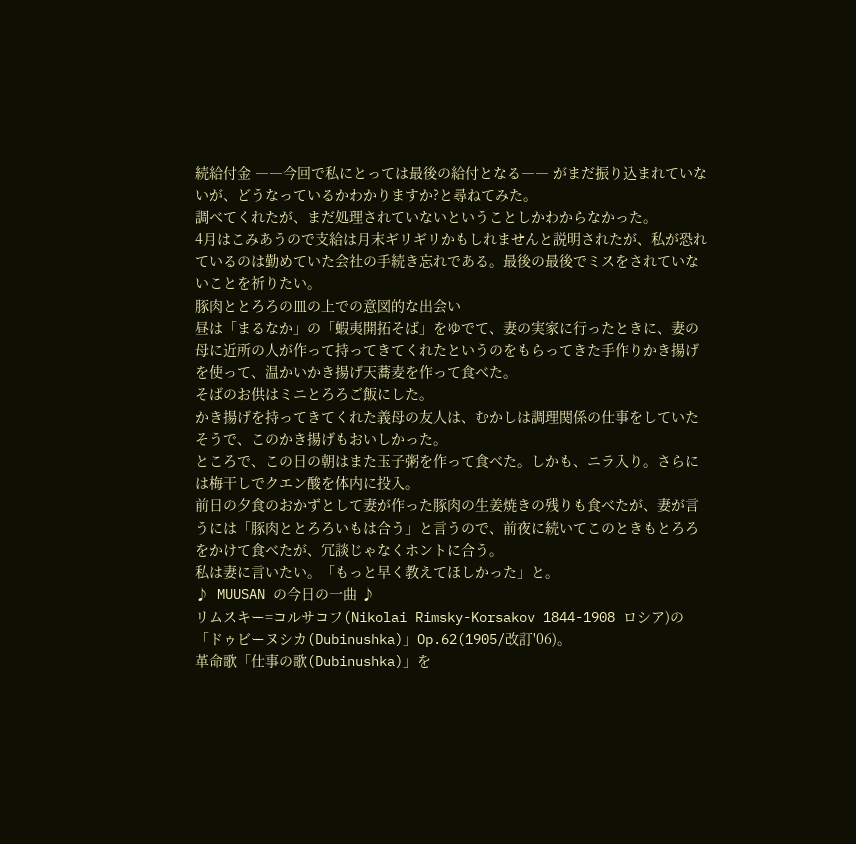続給付金 ――今回で私にとっては最後の給付となる―― がまだ振り込まれていないが、どうなっているかわかりますか?と尋ねてみた。
調べてくれたが、まだ処理されていないということしかわからなかった。
4月はこみあうので支給は月末ギリギリかもしれませんと説明されたが、私が恐れているのは勤めていた会社の手続き忘れである。最後の最後でミスをされていないことを祈りたい。
豚肉ととろろの皿の上での意図的な出会い
昼は「まるなか」の「蝦夷開拓そば」をゆでて、妻の実家に行ったときに、妻の母に近所の人が作って持ってきてくれたというのをもらってきた手作りかき揚げを使って、温かいかき揚げ天蕎麦を作って食べた。
そばのお供はミニとろろご飯にした。
かき揚げを持ってきてくれた義母の友人は、むかしは調理関係の仕事をしていたそうで、このかき揚げもおいしかった。
ところで、この日の朝はまた玉子粥を作って食べた。しかも、ニラ入り。さらには梅干しでクエン酸を体内に投入。
前日の夕食のおかずとして妻が作った豚肉の生姜焼きの残りも食べたが、妻が言うには「豚肉ととろろいもは合う」と言うので、前夜に続いてこのときもとろろをかけて食べたが、冗談じゃなくホントに合う。
私は妻に言いたい。「もっと早く教えてほしかった」と。
♪ MUUSAN の今日の一曲 ♪
リムスキー=コルサコフ(Nikolai Rimsky-Korsakov 1844-1908 ロシア)の「ドゥビーヌシカ(Dubinushka)」Op.62(1905/改訂'06)。
革命歌「仕事の歌(Dubinushka)」を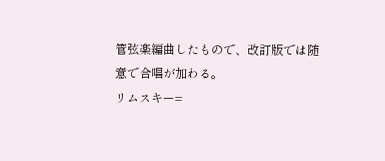管弦楽編曲したもので、改訂版では随意で合唱が加わる。
リムスキー=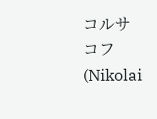コルサコフ(Nikolai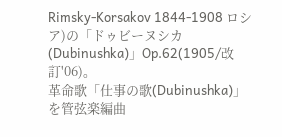Rimsky-Korsakov 1844-1908 ロシア)の「ドゥビーヌシカ(Dubinushka)」Op.62(1905/改訂'06)。
革命歌「仕事の歌(Dubinushka)」を管弦楽編曲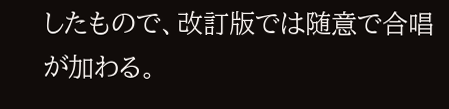したもので、改訂版では随意で合唱が加わる。